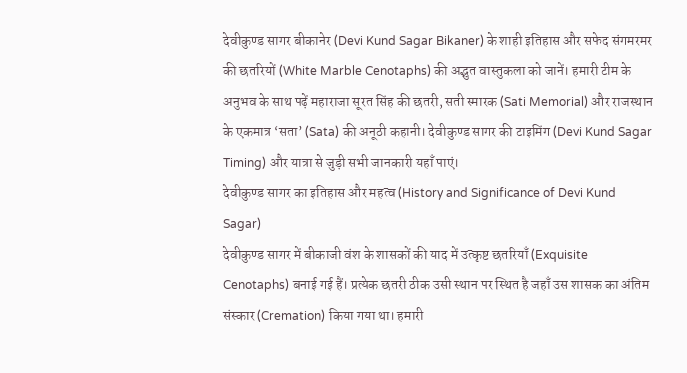देवीकुण्ड सागर बीकानेर (Devi Kund Sagar Bikaner) के शाही इतिहास और सफेद संगमरमर की छतरियों (White Marble Cenotaphs) की अद्भुत वास्तुकला को जानें। हमारी टीम के अनुभव के साथ पढ़ें महाराजा सूरत सिंह की छतरी, सती स्मारक (Sati Memorial) और राजस्थान के एकमात्र ‘सता’ (Sata) की अनूठी कहानी। देवीकुण्ड सागर की टाइमिंग (Devi Kund Sagar Timing) और यात्रा से जुड़ी सभी जानकारी यहाँ पाएं।
देवीकुण्ड सागर का इतिहास और महत्व (History and Significance of Devi Kund Sagar)
देवीकुण्ड सागर में बीकाजी वंश के शासकों की याद में उत्कृष्ट छतरियाँ (Exquisite Cenotaphs) बनाई गई हैं। प्रत्येक छतरी ठीक उसी स्थान पर स्थित है जहाँ उस शासक का अंतिम संस्कार (Cremation) किया गया था। हमारी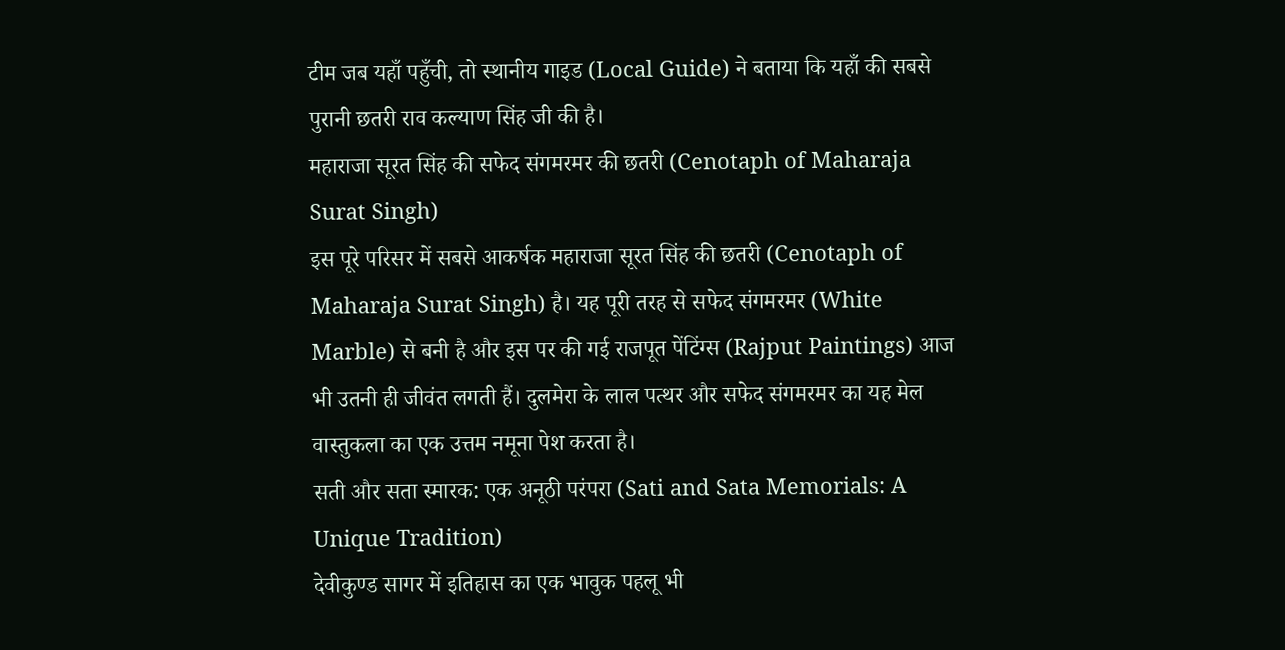टीम जब यहाँ पहुँची, तो स्थानीय गाइड (Local Guide) ने बताया कि यहाँ की सबसे पुरानी छतरी राव कल्याण सिंह जी की है।
महाराजा सूरत सिंह की सफेद संगमरमर की छतरी (Cenotaph of Maharaja Surat Singh)
इस पूरे परिसर में सबसे आकर्षक महाराजा सूरत सिंह की छतरी (Cenotaph of Maharaja Surat Singh) है। यह पूरी तरह से सफेद संगमरमर (White Marble) से बनी है और इस पर की गई राजपूत पेंटिंग्स (Rajput Paintings) आज भी उतनी ही जीवंत लगती हैं। दुलमेरा के लाल पत्थर और सफेद संगमरमर का यह मेल वास्तुकला का एक उत्तम नमूना पेश करता है।
सती और सता स्मारक: एक अनूठी परंपरा (Sati and Sata Memorials: A Unique Tradition)
देवीकुण्ड सागर में इतिहास का एक भावुक पहलू भी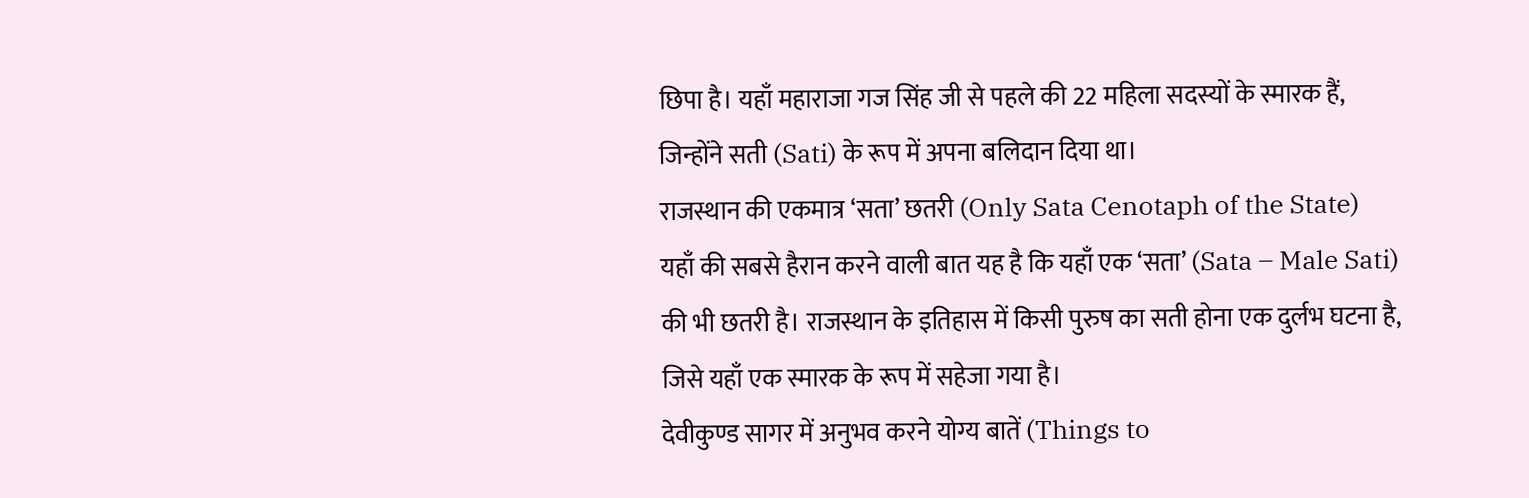छिपा है। यहाँ महाराजा गज सिंह जी से पहले की 22 महिला सदस्यों के स्मारक हैं, जिन्होंने सती (Sati) के रूप में अपना बलिदान दिया था।
राजस्थान की एकमात्र ‘सता’ छतरी (Only Sata Cenotaph of the State)
यहाँ की सबसे हैरान करने वाली बात यह है कि यहाँ एक ‘सता’ (Sata – Male Sati) की भी छतरी है। राजस्थान के इतिहास में किसी पुरुष का सती होना एक दुर्लभ घटना है, जिसे यहाँ एक स्मारक के रूप में सहेजा गया है।
देवीकुण्ड सागर में अनुभव करने योग्य बातें (Things to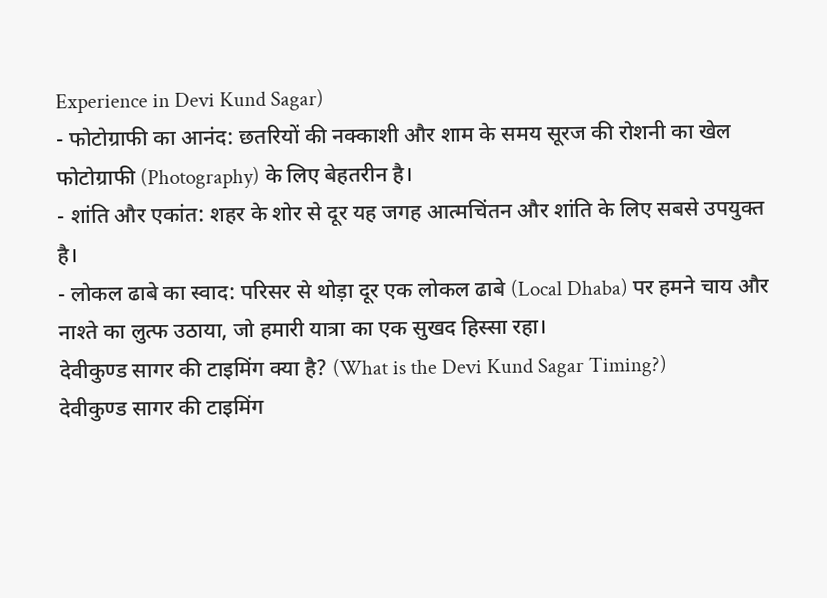Experience in Devi Kund Sagar)
- फोटोग्राफी का आनंद: छतरियों की नक्काशी और शाम के समय सूरज की रोशनी का खेल फोटोग्राफी (Photography) के लिए बेहतरीन है।
- शांति और एकांत: शहर के शोर से दूर यह जगह आत्मचिंतन और शांति के लिए सबसे उपयुक्त है।
- लोकल ढाबे का स्वाद: परिसर से थोड़ा दूर एक लोकल ढाबे (Local Dhaba) पर हमने चाय और नाश्ते का लुत्फ उठाया, जो हमारी यात्रा का एक सुखद हिस्सा रहा।
देवीकुण्ड सागर की टाइमिंग क्या है? (What is the Devi Kund Sagar Timing?)
देवीकुण्ड सागर की टाइमिंग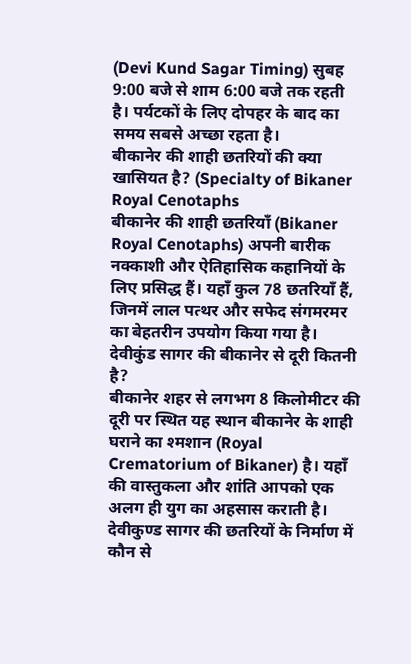(Devi Kund Sagar Timing) सुबह 9:00 बजे से शाम 6:00 बजे तक रहती है। पर्यटकों के लिए दोपहर के बाद का समय सबसे अच्छा रहता है।
बीकानेर की शाही छतरियों की क्या खासियत है? (Specialty of Bikaner Royal Cenotaphs
बीकानेर की शाही छतरियाँ (Bikaner Royal Cenotaphs) अपनी बारीक नक्काशी और ऐतिहासिक कहानियों के लिए प्रसिद्ध हैं। यहाँ कुल 78 छतरियाँ हैं, जिनमें लाल पत्थर और सफेद संगमरमर का बेहतरीन उपयोग किया गया है।
देवीकुंड सागर की बीकानेर से दूरी कितनी है?
बीकानेर शहर से लगभग 8 किलोमीटर की दूरी पर स्थित यह स्थान बीकानेर के शाही घराने का श्मशान (Royal Crematorium of Bikaner) है। यहाँ की वास्तुकला और शांति आपको एक अलग ही युग का अहसास कराती है।
देवीकुण्ड सागर की छतरियों के निर्माण में कौन से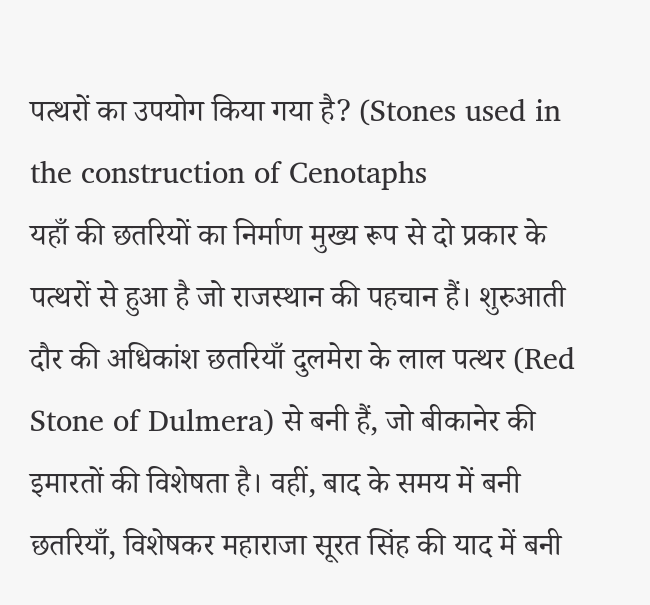पत्थरों का उपयोग किया गया है? (Stones used in the construction of Cenotaphs
यहाँ की छतरियों का निर्माण मुख्य रूप से दो प्रकार के पत्थरों से हुआ है जो राजस्थान की पहचान हैं। शुरुआती दौर की अधिकांश छतरियाँ दुलमेरा के लाल पत्थर (Red Stone of Dulmera) से बनी हैं, जो बीकानेर की इमारतों की विशेषता है। वहीं, बाद के समय में बनी छतरियाँ, विशेषकर महाराजा सूरत सिंह की याद में बनी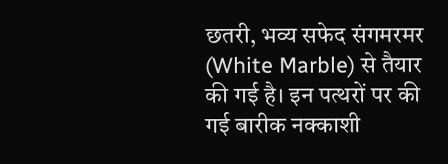छतरी, भव्य सफेद संगमरमर (White Marble) से तैयार की गई है। इन पत्थरों पर की गई बारीक नक्काशी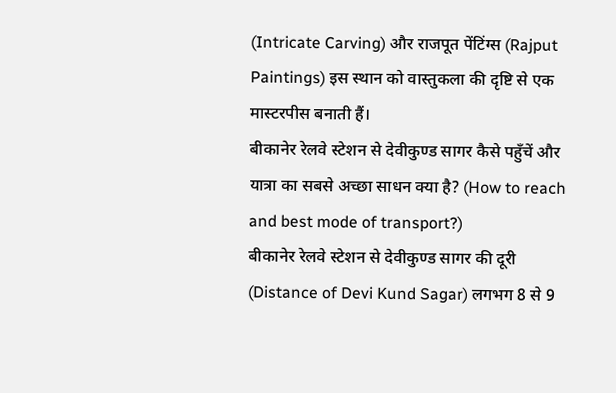(Intricate Carving) और राजपूत पेंटिंग्स (Rajput Paintings) इस स्थान को वास्तुकला की दृष्टि से एक मास्टरपीस बनाती हैं।
बीकानेर रेलवे स्टेशन से देवीकुण्ड सागर कैसे पहुँचें और यात्रा का सबसे अच्छा साधन क्या है? (How to reach and best mode of transport?)
बीकानेर रेलवे स्टेशन से देवीकुण्ड सागर की दूरी (Distance of Devi Kund Sagar) लगभग 8 से 9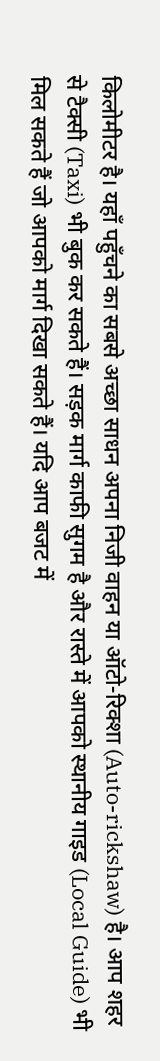किलोमीटर है। यहाँ पहुँचने का सबसे अच्छा साधन अपना निजी वाहन या ऑटो-रिक्शा (Auto-rickshaw) है। आप शहर से टैक्सी (Taxi) भी बुक कर सकते हैं। सड़क मार्ग काफी सुगम है और रास्ते में आपको स्थानीय गाइड (Local Guide) भी मिल सकते हैं जो आपको मार्ग दिखा सकते हैं। यदि आप बजट में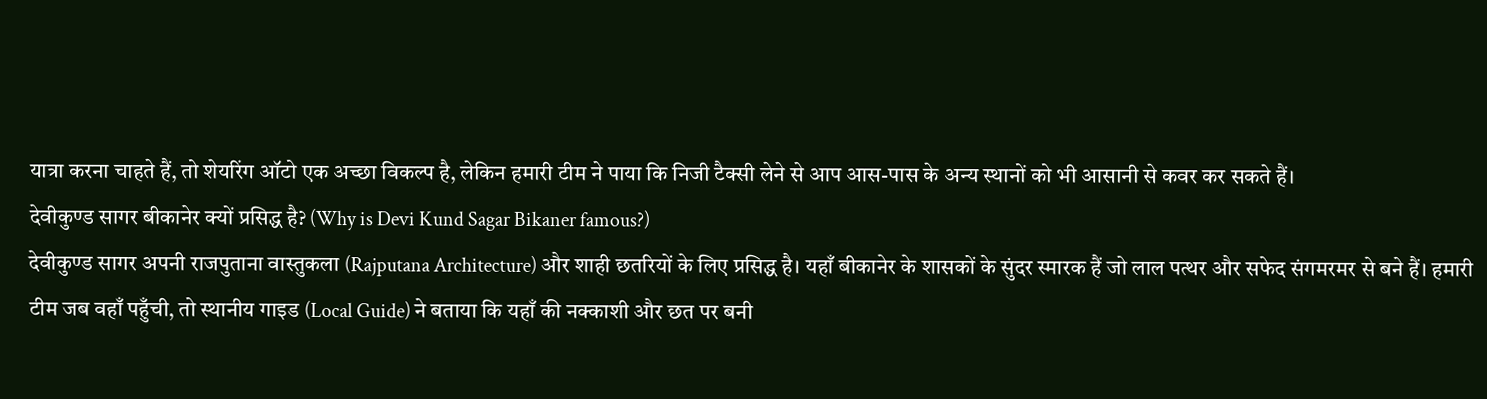यात्रा करना चाहते हैं, तो शेयरिंग ऑटो एक अच्छा विकल्प है, लेकिन हमारी टीम ने पाया कि निजी टैक्सी लेने से आप आस-पास के अन्य स्थानों को भी आसानी से कवर कर सकते हैं।
देवीकुण्ड सागर बीकानेर क्यों प्रसिद्ध है? (Why is Devi Kund Sagar Bikaner famous?)
देवीकुण्ड सागर अपनी राजपुताना वास्तुकला (Rajputana Architecture) और शाही छतरियों के लिए प्रसिद्ध है। यहाँ बीकानेर के शासकों के सुंदर स्मारक हैं जो लाल पत्थर और सफेद संगमरमर से बने हैं। हमारी टीम जब वहाँ पहुँची, तो स्थानीय गाइड (Local Guide) ने बताया कि यहाँ की नक्काशी और छत पर बनी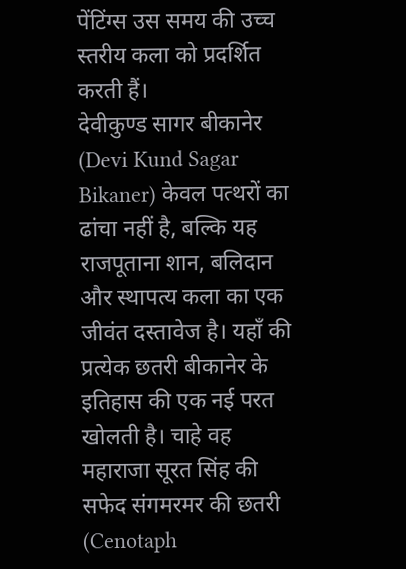पेंटिंग्स उस समय की उच्च स्तरीय कला को प्रदर्शित करती हैं।
देवीकुण्ड सागर बीकानेर (Devi Kund Sagar Bikaner) केवल पत्थरों का ढांचा नहीं है, बल्कि यह राजपूताना शान, बलिदान और स्थापत्य कला का एक जीवंत दस्तावेज है। यहाँ की प्रत्येक छतरी बीकानेर के इतिहास की एक नई परत खोलती है। चाहे वह महाराजा सूरत सिंह की सफेद संगमरमर की छतरी (Cenotaph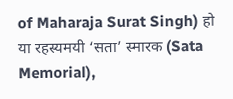of Maharaja Surat Singh) हो या रहस्यमयी ‘सता’ स्मारक (Sata Memorial),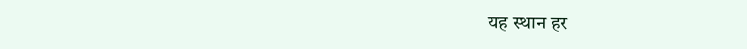यह स्थान हर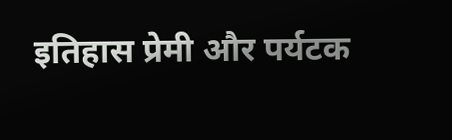इतिहास प्रेमी और पर्यटक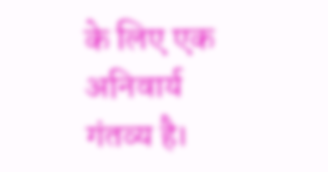के लिए एक अनिवार्य गंतव्य है।